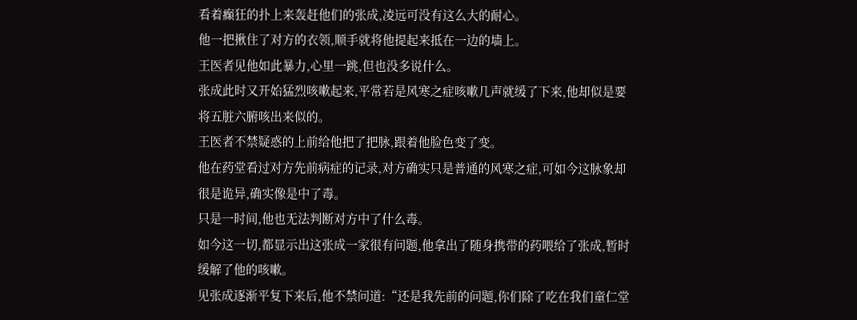看着癫狂的扑上来轰赶他们的张成,凌远可没有这么大的耐心。
他一把揪住了对方的衣领,顺手就将他提起来抵在一边的墙上。
王医者见他如此暴力,心里一跳,但也没多说什么。
张成此时又开始猛烈咳嗽起来,平常若是风寒之症咳嗽几声就缓了下来,他却似是要将五脏六腑咳出来似的。
王医者不禁疑惑的上前给他把了把脉,跟着他脸色变了变。
他在药堂看过对方先前病症的记录,对方确实只是普通的风寒之症,可如今这脉象却很是诡异,确实像是中了毒。
只是一时间,他也无法判断对方中了什么毒。
如今这一切,都显示出这张成一家很有问题,他拿出了随身携带的药喂给了张成,暂时缓解了他的咳嗽。
见张成逐渐平复下来后,他不禁问道:“还是我先前的问题,你们除了吃在我们童仁堂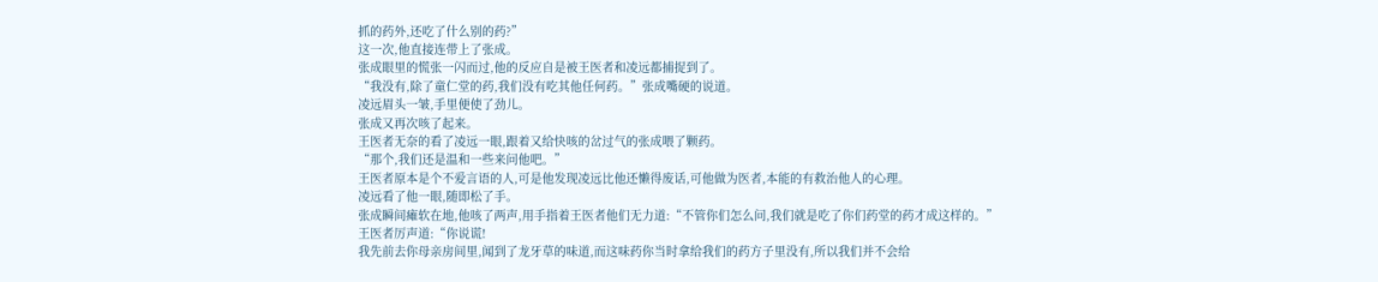抓的药外,还吃了什么别的药?”
这一次,他直接连带上了张成。
张成眼里的慌张一闪而过,他的反应自是被王医者和凌远都捕捉到了。
“我没有,除了童仁堂的药,我们没有吃其他任何药。”张成嘴硬的说道。
凌远眉头一皱,手里便使了劲儿。
张成又再次咳了起来。
王医者无奈的看了凌远一眼,跟着又给快咳的岔过气的张成喂了颗药。
“那个,我们还是温和一些来问他吧。”
王医者原本是个不爱言语的人,可是他发现凌远比他还懒得废话,可他做为医者,本能的有救治他人的心理。
凌远看了他一眼,随即松了手。
张成瞬间瘫软在地,他咳了两声,用手指着王医者他们无力道:“不管你们怎么问,我们就是吃了你们药堂的药才成这样的。”
王医者厉声道:“你说谎!
我先前去你母亲房间里,闻到了龙牙草的味道,而这味药你当时拿给我们的药方子里没有,所以我们并不会给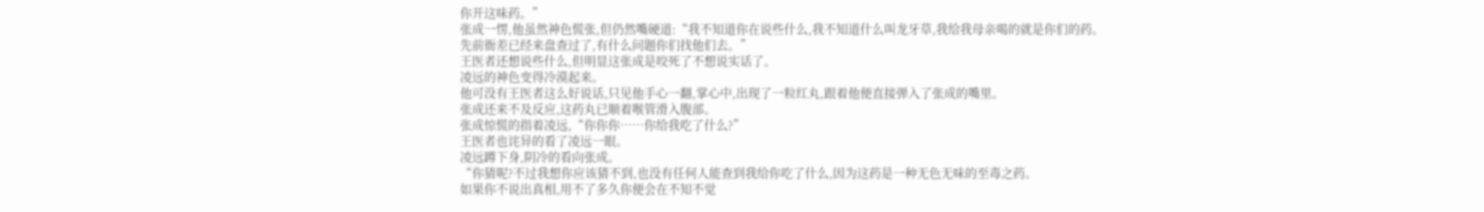你开这味药。”
张成一愣,他虽然神色慌张,但仍然嘴硬道:“我不知道你在说些什么,我不知道什么叫龙牙草,我给我母亲喝的就是你们的药。
先前衙差已经来盘查过了,有什么问题你们找他们去。”
王医者还想说些什么,但明显这张成是咬死了不想说实话了。
凌远的神色变得冷漠起来。
他可没有王医者这么好说话,只见他手心一翻,掌心中,出现了一粒红丸,跟着他便直接弹入了张成的嘴里。
张成还来不及反应,这药丸已顺着喉管滑入腹部。
张成惊慌的指着凌远,“你你你……你给我吃了什么?”
王医者也诧异的看了凌远一眼。
凌远蹲下身,阴冷的看向张成。
“你猜呢?不过我想你应该猜不到,也没有任何人能查到我给你吃了什么,因为这药是一种无色无味的至毒之药。
如果你不说出真相,用不了多久你便会在不知不觉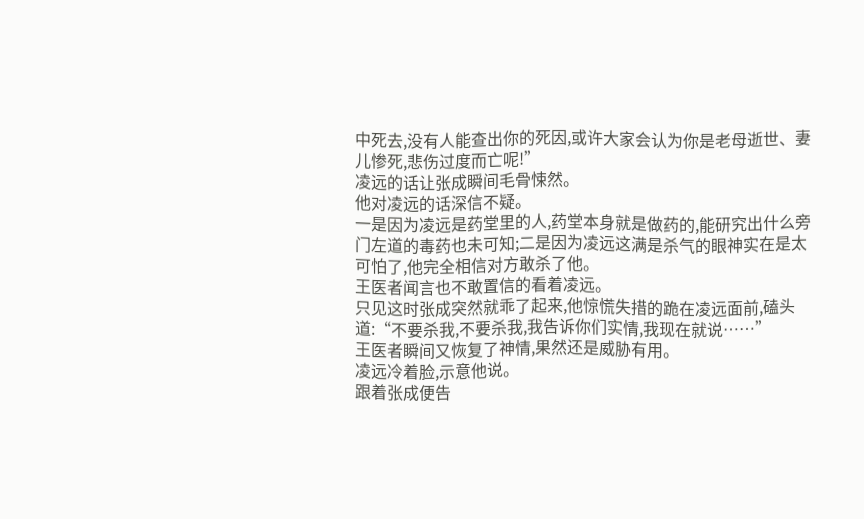中死去,没有人能查出你的死因,或许大家会认为你是老母逝世、妻儿惨死,悲伤过度而亡呢!”
凌远的话让张成瞬间毛骨悚然。
他对凌远的话深信不疑。
一是因为凌远是药堂里的人,药堂本身就是做药的,能研究出什么旁门左道的毒药也未可知;二是因为凌远这满是杀气的眼神实在是太可怕了,他完全相信对方敢杀了他。
王医者闻言也不敢置信的看着凌远。
只见这时张成突然就乖了起来,他惊慌失措的跪在凌远面前,磕头道:“不要杀我,不要杀我,我告诉你们实情,我现在就说……”
王医者瞬间又恢复了神情,果然还是威胁有用。
凌远冷着脸,示意他说。
跟着张成便告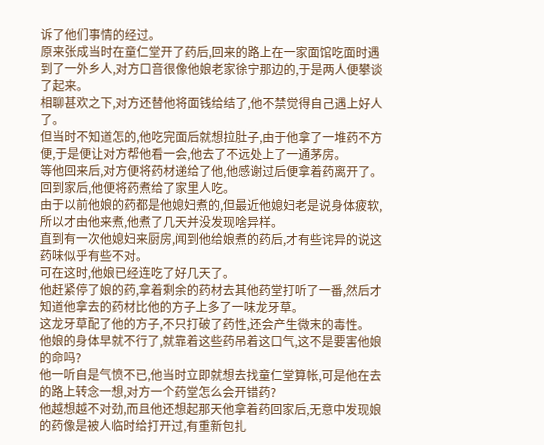诉了他们事情的经过。
原来张成当时在童仁堂开了药后,回来的路上在一家面馆吃面时遇到了一外乡人,对方口音很像他娘老家徐宁那边的,于是两人便攀谈了起来。
相聊甚欢之下,对方还替他将面钱给结了,他不禁觉得自己遇上好人了。
但当时不知道怎的,他吃完面后就想拉肚子,由于他拿了一堆药不方便,于是便让对方帮他看一会,他去了不远处上了一通茅房。
等他回来后,对方便将药材递给了他,他感谢过后便拿着药离开了。
回到家后,他便将药煮给了家里人吃。
由于以前他娘的药都是他媳妇煮的,但最近他媳妇老是说身体疲软,所以才由他来煮,他煮了几天并没发现啥异样。
直到有一次他媳妇来厨房,闻到他给娘煮的药后,才有些诧异的说这药味似乎有些不对。
可在这时,他娘已经连吃了好几天了。
他赶紧停了娘的药,拿着剩余的药材去其他药堂打听了一番,然后才知道他拿去的药材比他的方子上多了一味龙牙草。
这龙牙草配了他的方子,不只打破了药性,还会产生微末的毒性。
他娘的身体早就不行了,就靠着这些药吊着这口气,这不是要害他娘的命吗?
他一听自是气愤不已,他当时立即就想去找童仁堂算帐,可是他在去的路上转念一想,对方一个药堂怎么会开错药?
他越想越不对劲,而且他还想起那天他拿着药回家后,无意中发现娘的药像是被人临时给打开过,有重新包扎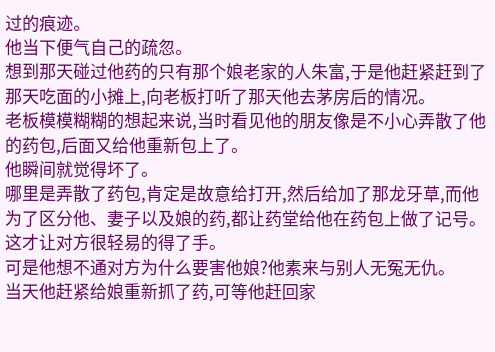过的痕迹。
他当下便气自己的疏忽。
想到那天碰过他药的只有那个娘老家的人朱富,于是他赶紧赶到了那天吃面的小摊上,向老板打听了那天他去茅房后的情况。
老板模模糊糊的想起来说,当时看见他的朋友像是不小心弄散了他的药包,后面又给他重新包上了。
他瞬间就觉得坏了。
哪里是弄散了药包,肯定是故意给打开,然后给加了那龙牙草,而他为了区分他、妻子以及娘的药,都让药堂给他在药包上做了记号。
这才让对方很轻易的得了手。
可是他想不通对方为什么要害他娘?他素来与别人无冤无仇。
当天他赶紧给娘重新抓了药,可等他赶回家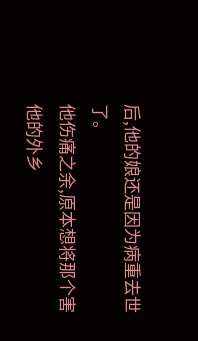后,他的娘还是因为病重去世了。
他伤痛之余,原本想将那个害他的外乡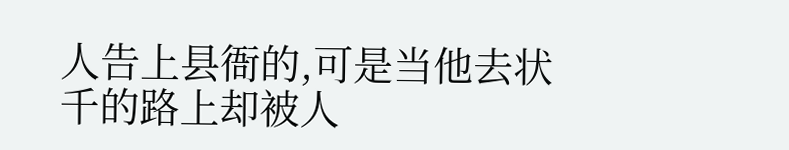人告上县衙的,可是当他去状千的路上却被人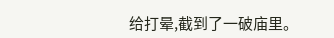给打晕,截到了一破庙里。